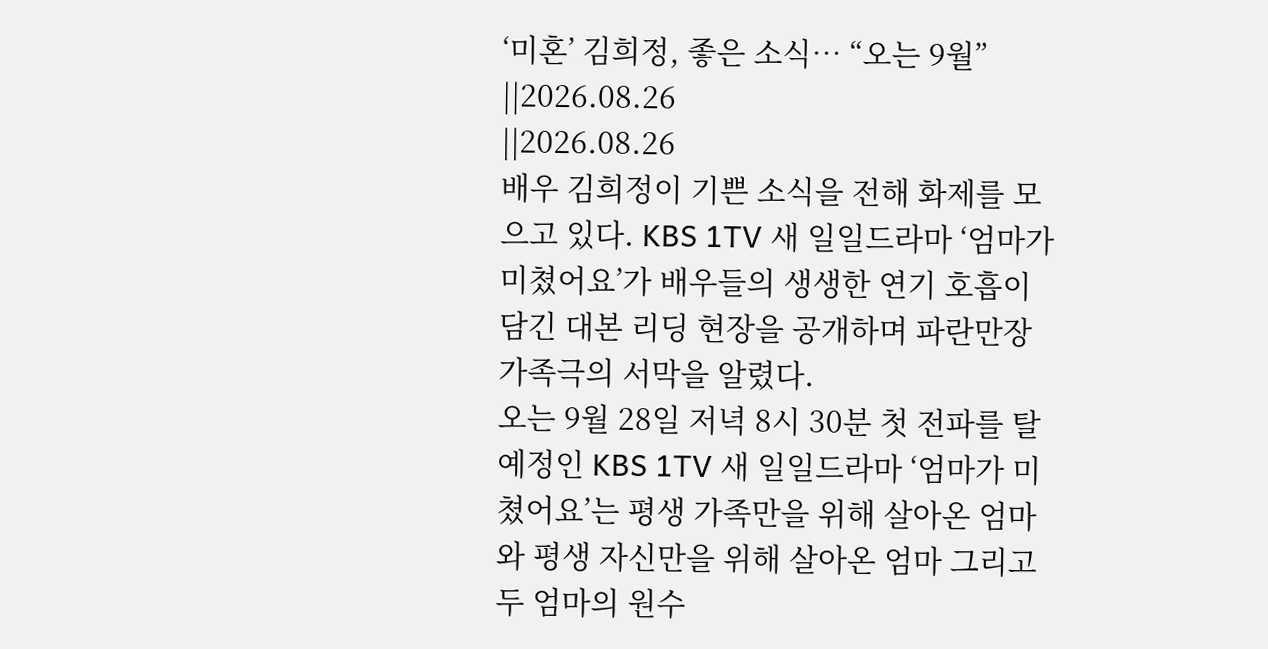‘미혼’ 김희정, 좋은 소식… “오는 9월”
||2026.08.26
||2026.08.26
배우 김희정이 기쁜 소식을 전해 화제를 모으고 있다. KBS 1TV 새 일일드라마 ‘엄마가 미쳤어요’가 배우들의 생생한 연기 호흡이 담긴 대본 리딩 현장을 공개하며 파란만장 가족극의 서막을 알렸다.
오는 9월 28일 저녁 8시 30분 첫 전파를 탈 예정인 KBS 1TV 새 일일드라마 ‘엄마가 미쳤어요’는 평생 가족만을 위해 살아온 엄마와 평생 자신만을 위해 살아온 엄마 그리고 두 엄마의 원수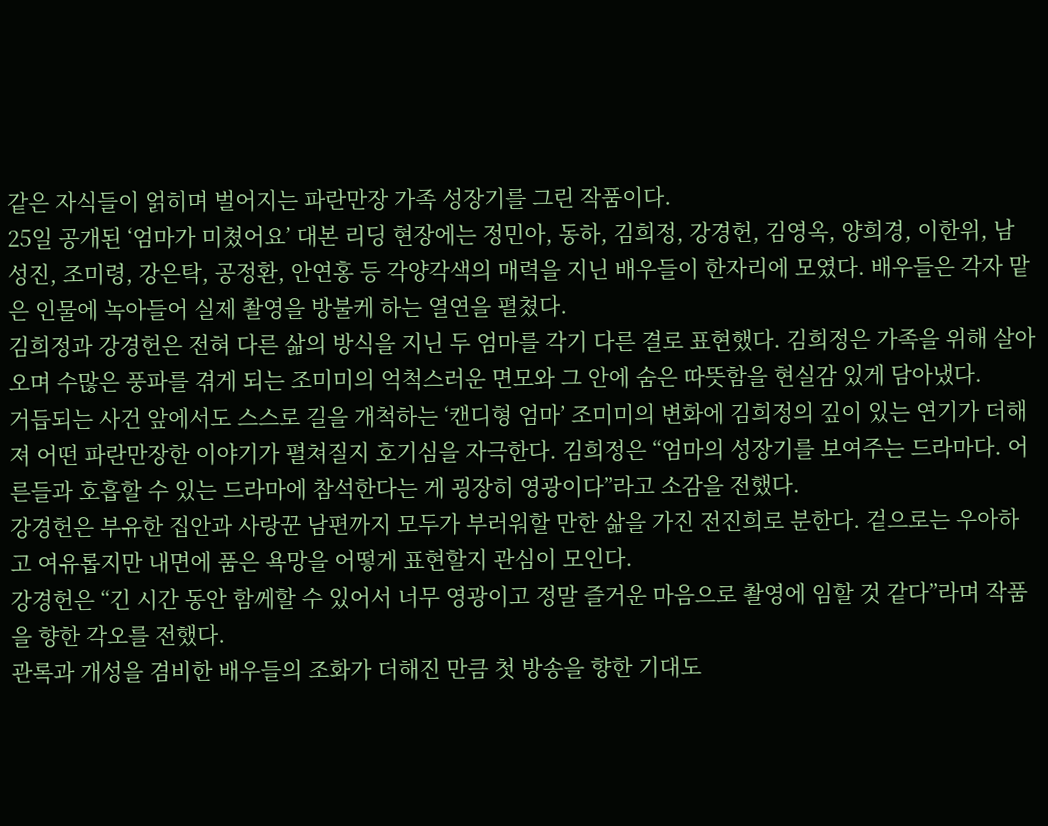같은 자식들이 얽히며 벌어지는 파란만장 가족 성장기를 그린 작품이다.
25일 공개된 ‘엄마가 미쳤어요’ 대본 리딩 현장에는 정민아, 동하, 김희정, 강경헌, 김영옥, 양희경, 이한위, 남성진, 조미령, 강은탁, 공정환, 안연홍 등 각양각색의 매력을 지닌 배우들이 한자리에 모였다. 배우들은 각자 맡은 인물에 녹아들어 실제 촬영을 방불케 하는 열연을 펼쳤다.
김희정과 강경헌은 전혀 다른 삶의 방식을 지닌 두 엄마를 각기 다른 결로 표현했다. 김희정은 가족을 위해 살아오며 수많은 풍파를 겪게 되는 조미미의 억척스러운 면모와 그 안에 숨은 따뜻함을 현실감 있게 담아냈다.
거듭되는 사건 앞에서도 스스로 길을 개척하는 ‘캔디형 엄마’ 조미미의 변화에 김희정의 깊이 있는 연기가 더해져 어떤 파란만장한 이야기가 펼쳐질지 호기심을 자극한다. 김희정은 “엄마의 성장기를 보여주는 드라마다. 어른들과 호흡할 수 있는 드라마에 참석한다는 게 굉장히 영광이다”라고 소감을 전했다.
강경헌은 부유한 집안과 사랑꾼 남편까지 모두가 부러워할 만한 삶을 가진 전진희로 분한다. 겉으로는 우아하고 여유롭지만 내면에 품은 욕망을 어떻게 표현할지 관심이 모인다.
강경헌은 “긴 시간 동안 함께할 수 있어서 너무 영광이고 정말 즐거운 마음으로 촬영에 임할 것 같다”라며 작품을 향한 각오를 전했다.
관록과 개성을 겸비한 배우들의 조화가 더해진 만큼 첫 방송을 향한 기대도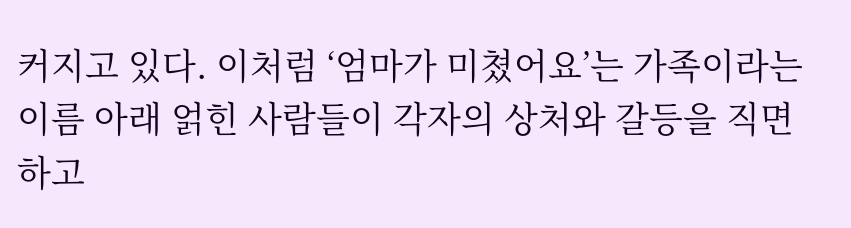커지고 있다. 이처럼 ‘엄마가 미쳤어요’는 가족이라는 이름 아래 얽힌 사람들이 각자의 상처와 갈등을 직면하고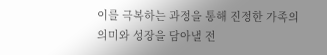이를 극복하는 과정을 통해 진정한 가족의 의미와 성장을 담아낼 전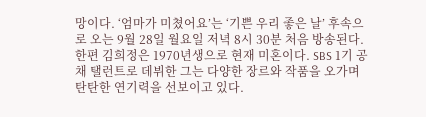망이다. ‘엄마가 미쳤어요’는 ‘기쁜 우리 좋은 날’ 후속으로 오는 9월 28일 월요일 저녁 8시 30분 처음 방송된다.
한편 김희정은 1970년생으로 현재 미혼이다. SBS 1기 공채 탤런트로 데뷔한 그는 다양한 장르와 작품을 오가며 탄탄한 연기력을 선보이고 있다.